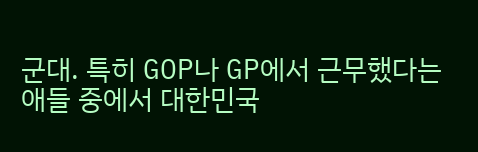군대. 특히 GOP나 GP에서 근무했다는 애들 중에서 대한민국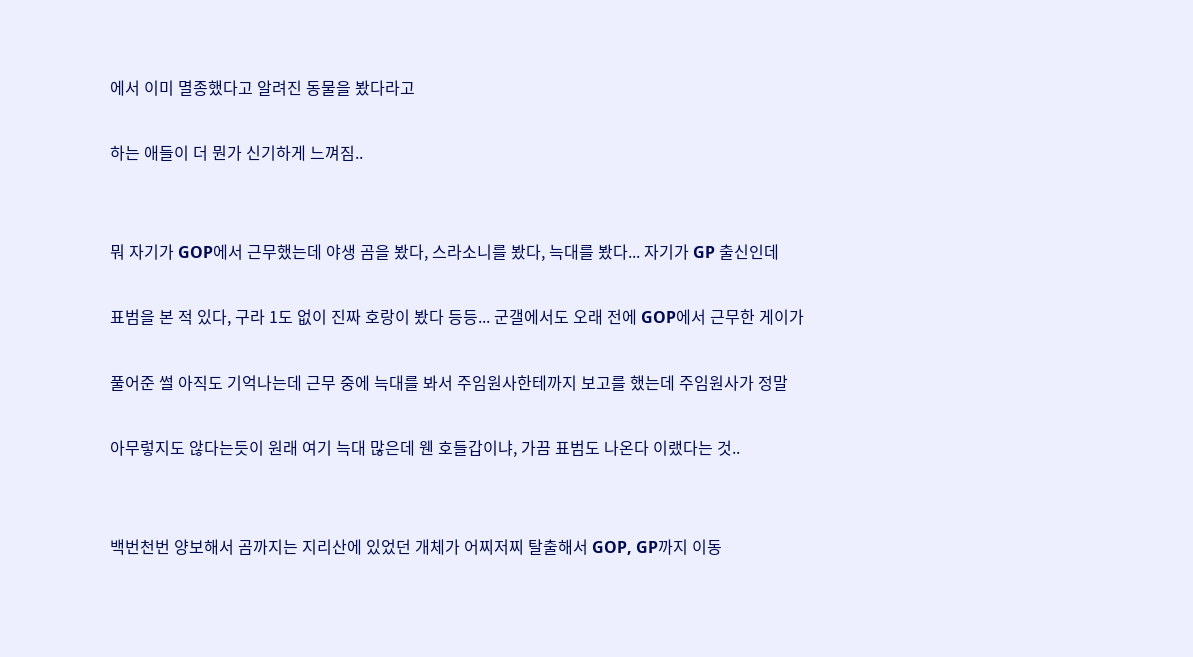에서 이미 멸종했다고 알려진 동물을 봤다라고

하는 애들이 더 뭔가 신기하게 느껴짐..


뭐 자기가 GOP에서 근무했는데 야생 곰을 봤다, 스라소니를 봤다, 늑대를 봤다... 자기가 GP 출신인데

표범을 본 적 있다, 구라 1도 없이 진짜 호랑이 봤다 등등... 군갤에서도 오래 전에 GOP에서 근무한 게이가

풀어준 썰 아직도 기억나는데 근무 중에 늑대를 봐서 주임원사한테까지 보고를 했는데 주임원사가 정말

아무렇지도 않다는듯이 원래 여기 늑대 많은데 웬 호들갑이냐, 가끔 표범도 나온다 이랬다는 것..


백번천번 양보해서 곰까지는 지리산에 있었던 개체가 어찌저찌 탈출해서 GOP, GP까지 이동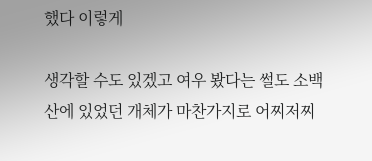했다 이렇게

생각할 수도 있겠고 여우 봤다는 썰도 소백산에 있었던 개체가 마찬가지로 어찌저찌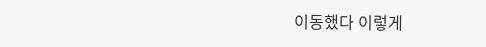이동했다 이렇게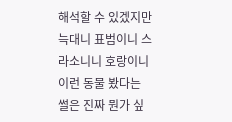해석할 수 있겠지만 늑대니 표범이니 스라소니니 호랑이니 이런 동물 봤다는 썰은 진짜 뭔가 싶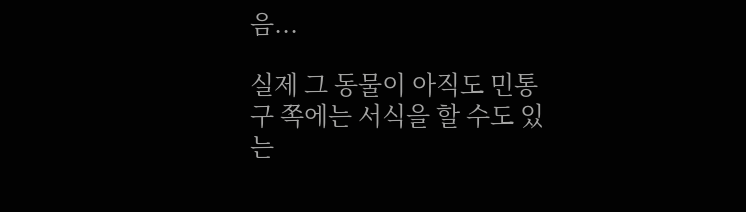음...

실제 그 동물이 아직도 민통구 쪽에는 서식을 할 수도 있는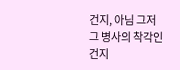건지, 아님 그저 그 병사의 착각인건지